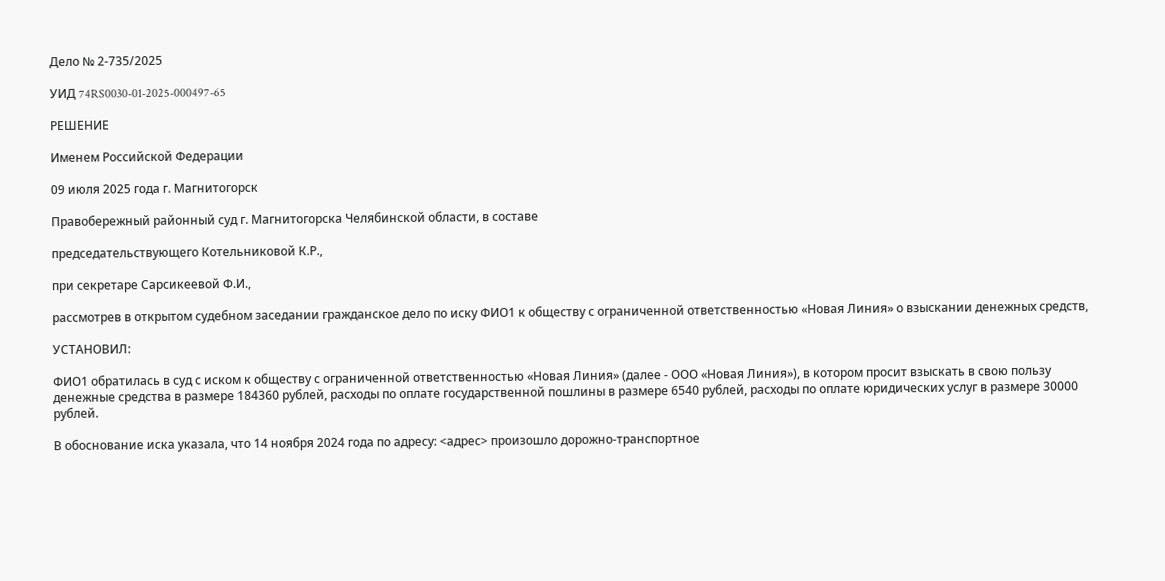Дело № 2-735/2025

УИД 74RS0030-01-2025-000497-65

РЕШЕНИЕ

Именем Российской Федерации

09 июля 2025 года г. Магнитогорск

Правобережный районный суд г. Магнитогорска Челябинской области, в составе

председательствующего Котельниковой К.Р.,

при секретаре Сарсикеевой Ф.И.,

рассмотрев в открытом судебном заседании гражданское дело по иску ФИО1 к обществу с ограниченной ответственностью «Новая Линия» о взыскании денежных средств,

УСТАНОВИЛ:

ФИО1 обратилась в суд с иском к обществу с ограниченной ответственностью «Новая Линия» (далее - ООО «Новая Линия»), в котором просит взыскать в свою пользу денежные средства в размере 184360 рублей, расходы по оплате государственной пошлины в размере 6540 рублей, расходы по оплате юридических услуг в размере 30000 рублей.

В обоснование иска указала, что 14 ноября 2024 года по адресу: <адрес> произошло дорожно-транспортное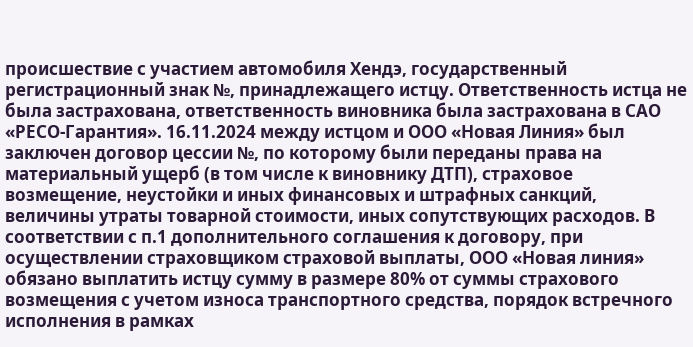происшествие с участием автомобиля Хендэ, государственный регистрационный знак №, принадлежащего истцу. Ответственность истца не была застрахована, ответственность виновника была застрахована в САО «РЕСО-Гарантия». 16.11.2024 между истцом и ООО «Новая Линия» был заключен договор цессии №, по которому были переданы права на материальный ущерб (в том числе к виновнику ДТП), страховое возмещение, неустойки и иных финансовых и штрафных санкций, величины утраты товарной стоимости, иных сопутствующих расходов. В соответствии с п.1 дополнительного соглашения к договору, при осуществлении страховщиком страховой выплаты, ООО «Новая линия» обязано выплатить истцу сумму в размере 80% от суммы страхового возмещения с учетом износа транспортного средства, порядок встречного исполнения в рамках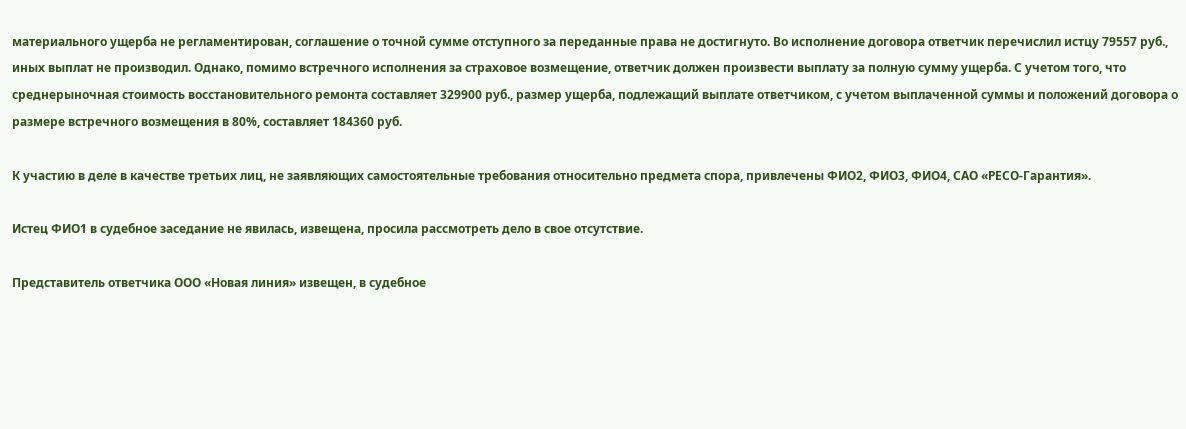материального ущерба не регламентирован, соглашение о точной сумме отступного за переданные права не достигнуто. Во исполнение договора ответчик перечислил истцу 79557 руб., иных выплат не производил. Однако, помимо встречного исполнения за страховое возмещение, ответчик должен произвести выплату за полную сумму ущерба. С учетом того, что среднерыночная стоимость восстановительного ремонта составляет 329900 руб., размер ущерба, подлежащий выплате ответчиком, с учетом выплаченной суммы и положений договора о размере встречного возмещения в 80%, составляет 184360 руб.

К участию в деле в качестве третьих лиц, не заявляющих самостоятельные требования относительно предмета спора, привлечены ФИО2, ФИО3, ФИО4, САО «РЕСО-Гарантия».

Истец ФИО1 в судебное заседание не явилась, извещена, просила рассмотреть дело в свое отсутствие.

Представитель ответчика ООО «Новая линия» извещен, в судебное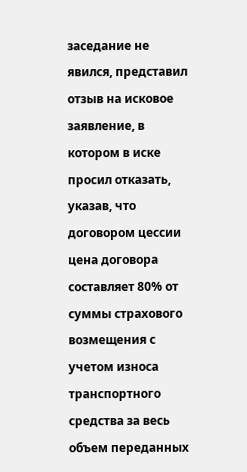заседание не явился, представил отзыв на исковое заявление, в котором в иске просил отказать, указав, что договором цессии цена договора составляет 80% от суммы страхового возмещения с учетом износа транспортного средства за весь объем переданных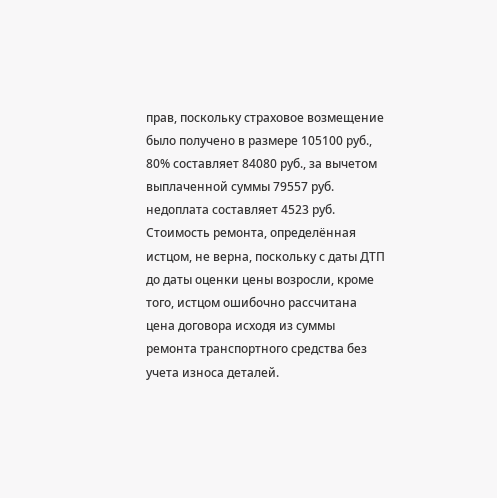прав, поскольку страховое возмещение было получено в размере 105100 руб., 80% составляет 84080 руб., за вычетом выплаченной суммы 79557 руб. недоплата составляет 4523 руб. Стоимость ремонта, определённая истцом, не верна, поскольку с даты ДТП до даты оценки цены возросли, кроме того, истцом ошибочно рассчитана цена договора исходя из суммы ремонта транспортного средства без учета износа деталей.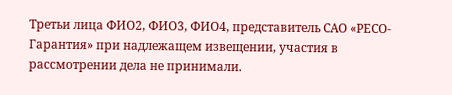Третьи лица ФИО2, ФИО3, ФИО4, представитель САО «РЕСО-Гарантия» при надлежащем извещении, участия в рассмотрении дела не принимали.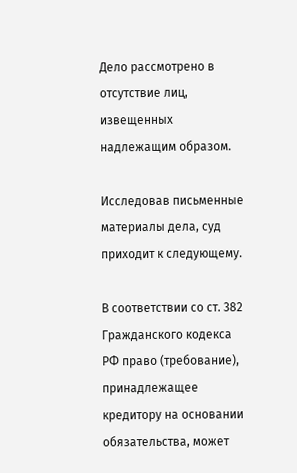Дело рассмотрено в отсутствие лиц, извещенных надлежащим образом.

Исследовав письменные материалы дела, суд приходит к следующему.

В соответствии со ст. 382 Гражданского кодекса РФ право (требование), принадлежащее кредитору на основании обязательства, может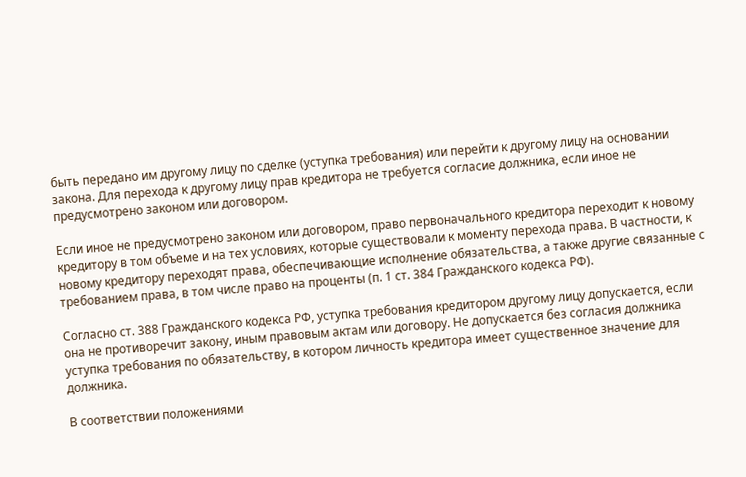быть передано им другому лицу по сделке (уступка требования) или перейти к другому лицу на основании закона. Для перехода к другому лицу прав кредитора не требуется согласие должника, если иное не предусмотрено законом или договором.

Если иное не предусмотрено законом или договором, право первоначального кредитора переходит к новому кредитору в том объеме и на тех условиях, которые существовали к моменту перехода права. В частности, к новому кредитору переходят права, обеспечивающие исполнение обязательства, а также другие связанные с требованием права, в том числе право на проценты (п. 1 ст. 384 Гражданского кодекса РФ).

Согласно ст. 388 Гражданского кодекса РФ, уступка требования кредитором другому лицу допускается, если она не противоречит закону, иным правовым актам или договору. Не допускается без согласия должника уступка требования по обязательству, в котором личность кредитора имеет существенное значение для должника.

В соответствии положениями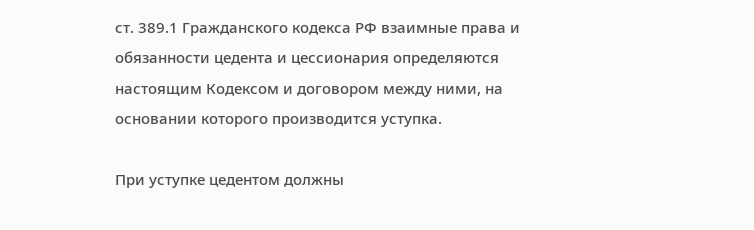ст. 389.1 Гражданского кодекса РФ взаимные права и обязанности цедента и цессионария определяются настоящим Кодексом и договором между ними, на основании которого производится уступка.

При уступке цедентом должны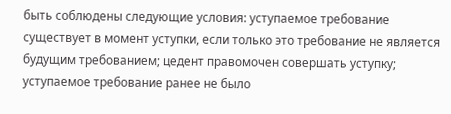быть соблюдены следующие условия: уступаемое требование существует в момент уступки, если только это требование не является будущим требованием; цедент правомочен совершать уступку; уступаемое требование ранее не было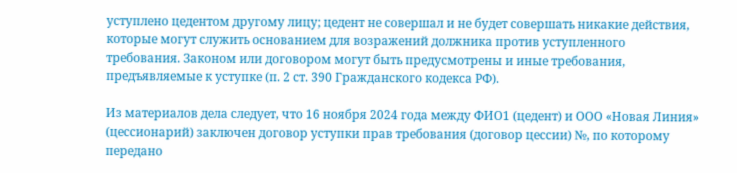уступлено цедентом другому лицу; цедент не совершал и не будет совершать никакие действия, которые могут служить основанием для возражений должника против уступленного требования. Законом или договором могут быть предусмотрены и иные требования, предъявляемые к уступке (п. 2 ст. 390 Гражданского кодекса РФ).

Из материалов дела следует, что 16 ноября 2024 года между ФИО1 (цедент) и ООО «Новая Линия» (цессионарий) заключен договор уступки прав требования (договор цессии) №, по которому передано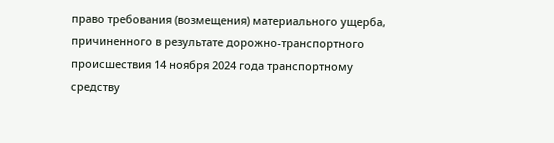право требования (возмещения) материального ущерба, причиненного в результате дорожно-транспортного происшествия 14 ноября 2024 года транспортному средству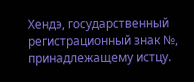Хендэ, государственный регистрационный знак №, принадлежащему истцу.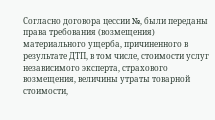Согласно договора цессии №, были переданы права требования (возмещения) материального ущерба, причиненного в результате ДТП, в том числе, стоимости услуг независимого эксперта, страхового возмещения, величины утраты товарной стоимости,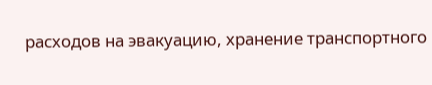расходов на эвакуацию, хранение транспортного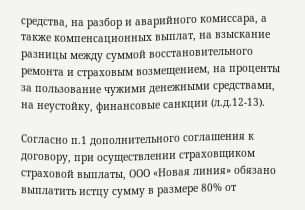средства, на разбор и аварийного комиссара, а также компенсационных выплат, на взыскание разницы между суммой восстановительного ремонта и страховым возмещением, на проценты за пользование чужими денежными средствами, на неустойку, финансовые санкции (л.д.12-13).

Согласно п.1 дополнительного соглашения к договору, при осуществлении страховщиком страховой выплаты, ООО «Новая линия» обязано выплатить истцу сумму в размере 80% от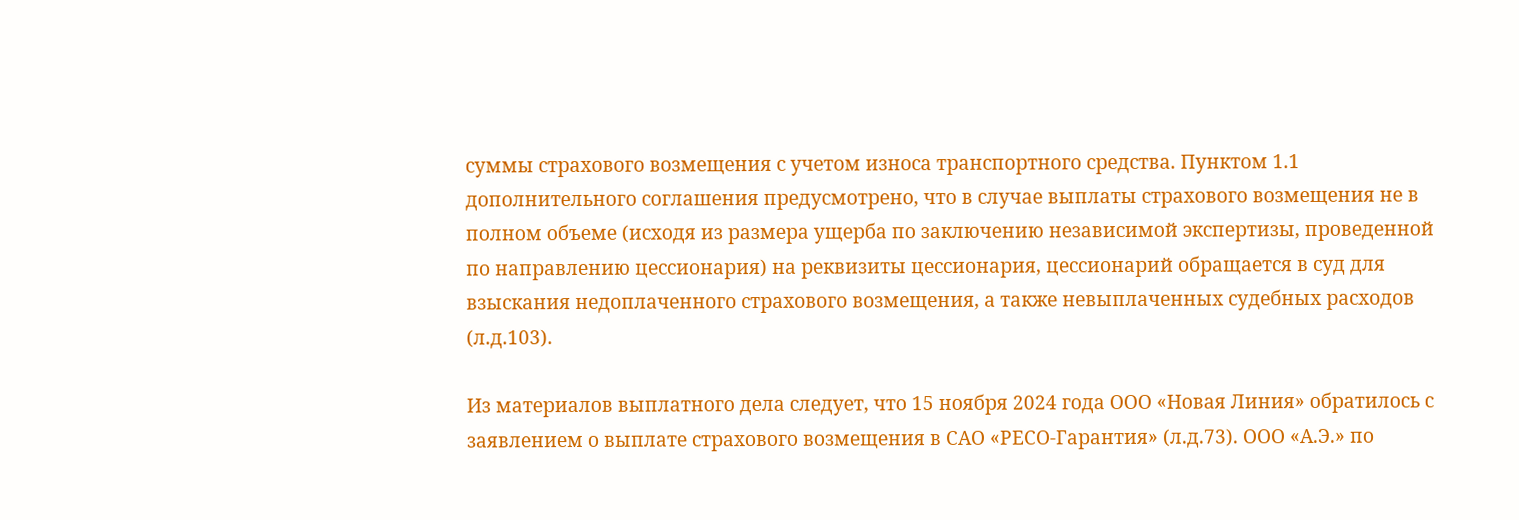суммы страхового возмещения с учетом износа транспортного средства. Пунктом 1.1 дополнительного соглашения предусмотрено, что в случае выплаты страхового возмещения не в полном объеме (исходя из размера ущерба по заключению независимой экспертизы, проведенной по направлению цессионария) на реквизиты цессионария, цессионарий обращается в суд для взыскания недоплаченного страхового возмещения, а также невыплаченных судебных расходов (л.д.103).

Из материалов выплатного дела следует, что 15 ноября 2024 года ООО «Новая Линия» обратилось с заявлением о выплате страхового возмещения в САО «РЕСО-Гарантия» (л.д.73). ООО «А.Э.» по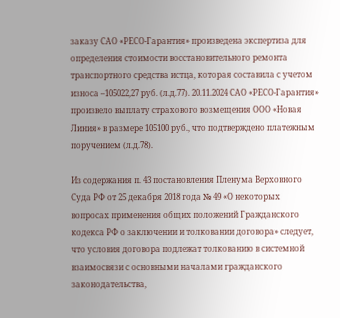заказу САО «РЕСО-Гарантия» произведена экспертиза для определения стоимости восстановительного ремонта транспортного средства истца, которая составила с учетом износа –105022,27 руб. (л.д.77). 20.11.2024 САО «РЕСО-Гарантия» произвело выплату страхового возмещения ООО «Новая Линия» в размере 105100 руб., что подтверждено платежным поручением (л.д.78).

Из содержания п. 43 постановления Пленума Верховного Суда РФ от 25 декабря 2018 года № 49 «О некоторых вопросах применения общих положений Гражданского кодекса РФ о заключении и толковании договора» следует, что условия договора подлежат толкованию в системной взаимосвязи с основными началами гражданского законодательства,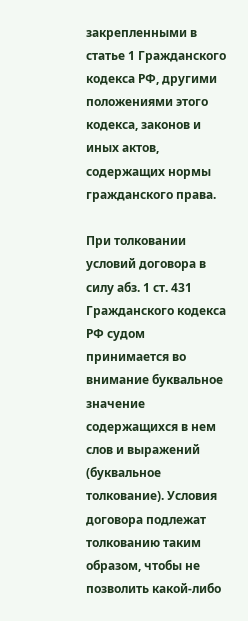закрепленными в статье 1 Гражданского кодекса РФ, другими положениями этого кодекса, законов и иных актов, содержащих нормы гражданского права.

При толковании условий договора в силу абз. 1 ст. 431 Гражданского кодекса РФ судом принимается во внимание буквальное значение содержащихся в нем слов и выражений (буквальное толкование). Условия договора подлежат толкованию таким образом, чтобы не позволить какой-либо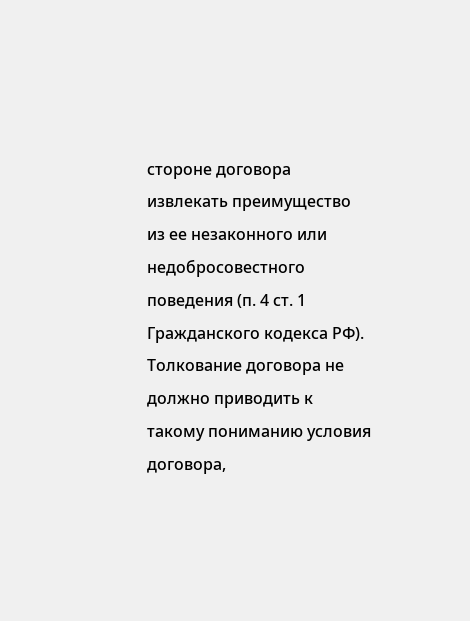стороне договора извлекать преимущество из ее незаконного или недобросовестного поведения (п. 4 ст. 1 Гражданского кодекса РФ). Толкование договора не должно приводить к такому пониманию условия договора,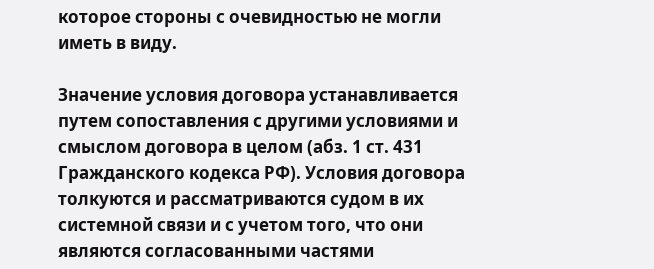которое стороны с очевидностью не могли иметь в виду.

Значение условия договора устанавливается путем сопоставления с другими условиями и смыслом договора в целом (абз. 1 ст. 431 Гражданского кодекса РФ). Условия договора толкуются и рассматриваются судом в их системной связи и с учетом того, что они являются согласованными частями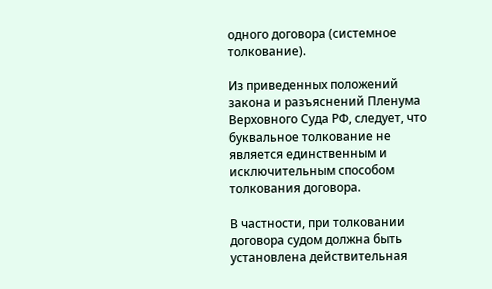одного договора (системное толкование).

Из приведенных положений закона и разъяснений Пленума Верховного Суда РФ, следует, что буквальное толкование не является единственным и исключительным способом толкования договора.

В частности, при толковании договора судом должна быть установлена действительная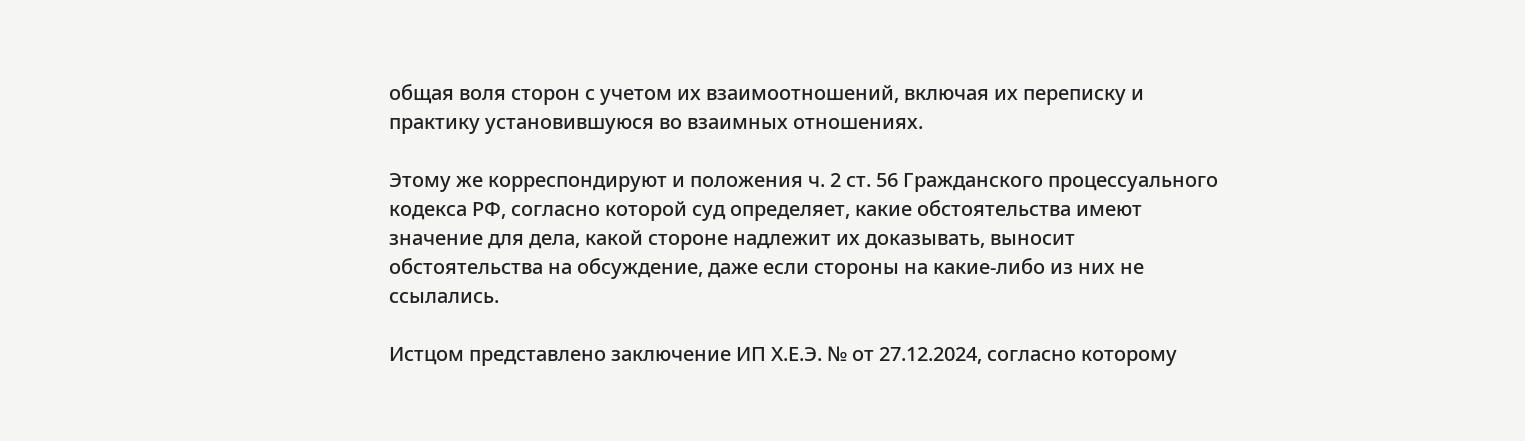общая воля сторон с учетом их взаимоотношений, включая их переписку и практику установившуюся во взаимных отношениях.

Этому же корреспондируют и положения ч. 2 ст. 56 Гражданского процессуального кодекса РФ, согласно которой суд определяет, какие обстоятельства имеют значение для дела, какой стороне надлежит их доказывать, выносит обстоятельства на обсуждение, даже если стороны на какие-либо из них не ссылались.

Истцом представлено заключение ИП Х.Е.Э. № от 27.12.2024, согласно которому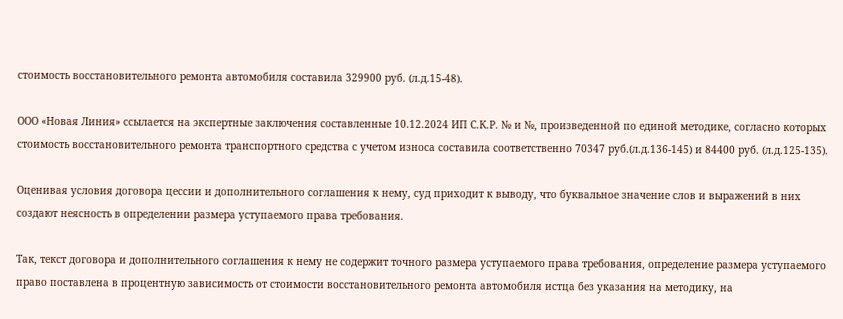стоимость восстановительного ремонта автомобиля составила 329900 руб. (л.д.15-48).

ООО «Новая Линия» ссылается на экспертные заключения составленные 10.12.2024 ИП С.К.Р. № и №, произведенной по единой методике, согласно которых стоимость восстановительного ремонта транспортного средства с учетом износа составила соответственно 70347 руб.(л.д.136-145) и 84400 руб. (л.д.125-135).

Оценивая условия договора цессии и дополнительного соглашения к нему, суд приходит к выводу, что буквальное значение слов и выражений в них создают неясность в определении размера уступаемого права требования.

Так, текст договора и дополнительного соглашения к нему не содержит точного размера уступаемого права требования, определение размера уступаемого право поставлена в процентную зависимость от стоимости восстановительного ремонта автомобиля истца без указания на методику, на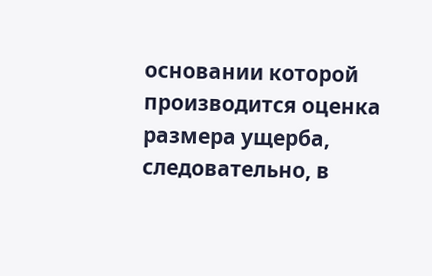основании которой производится оценка размера ущерба, следовательно, в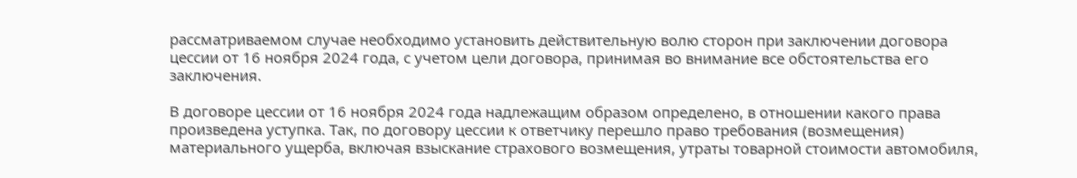рассматриваемом случае необходимо установить действительную волю сторон при заключении договора цессии от 16 ноября 2024 года, с учетом цели договора, принимая во внимание все обстоятельства его заключения.

В договоре цессии от 16 ноября 2024 года надлежащим образом определено, в отношении какого права произведена уступка. Так, по договору цессии к ответчику перешло право требования (возмещения) материального ущерба, включая взыскание страхового возмещения, утраты товарной стоимости автомобиля,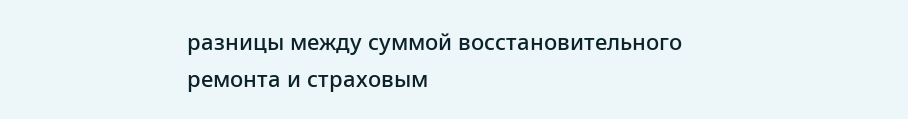разницы между суммой восстановительного ремонта и страховым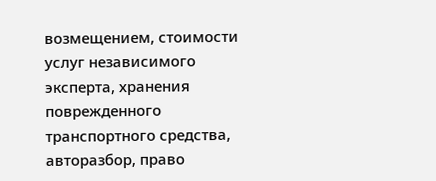возмещением, стоимости услуг независимого эксперта, хранения поврежденного транспортного средства, авторазбор, право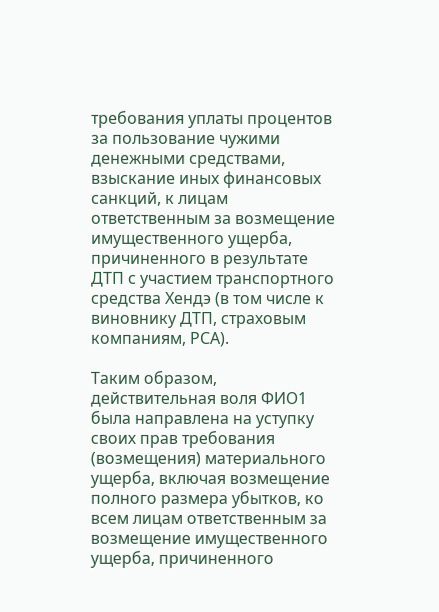требования уплаты процентов за пользование чужими денежными средствами, взыскание иных финансовых санкций, к лицам ответственным за возмещение имущественного ущерба, причиненного в результате ДТП с участием транспортного средства Хендэ (в том числе к виновнику ДТП, страховым компаниям, РСА).

Таким образом, действительная воля ФИО1 была направлена на уступку своих прав требования (возмещения) материального ущерба, включая возмещение полного размера убытков, ко всем лицам ответственным за возмещение имущественного ущерба, причиненного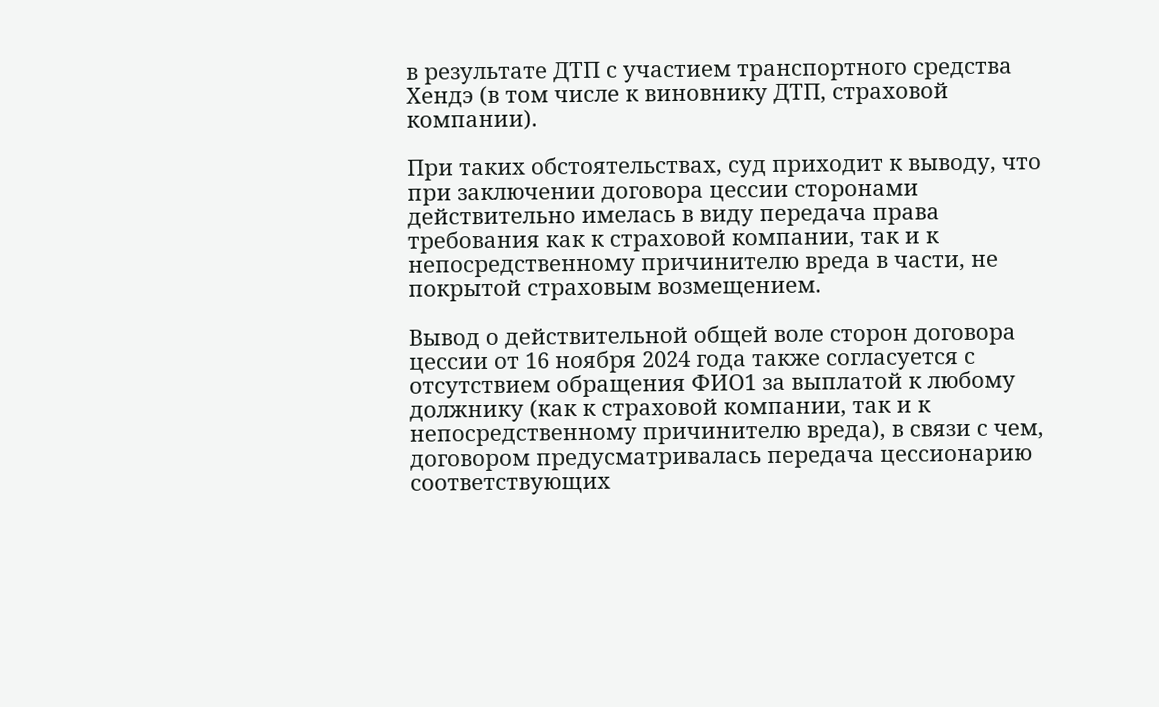в результате ДТП с участием транспортного средства Хендэ (в том числе к виновнику ДТП, страховой компании).

При таких обстоятельствах, суд приходит к выводу, что при заключении договора цессии сторонами действительно имелась в виду передача права требования как к страховой компании, так и к непосредственному причинителю вреда в части, не покрытой страховым возмещением.

Вывод о действительной общей воле сторон договора цессии от 16 ноября 2024 года также согласуется с отсутствием обращения ФИО1 за выплатой к любому должнику (как к страховой компании, так и к непосредственному причинителю вреда), в связи с чем, договором предусматривалась передача цессионарию соответствующих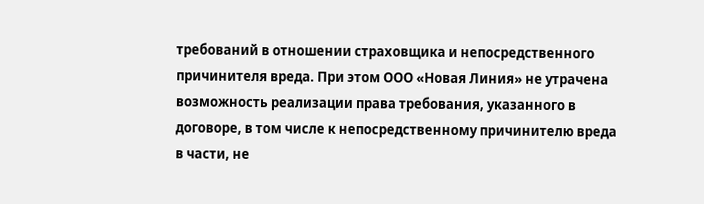требований в отношении страховщика и непосредственного причинителя вреда. При этом ООО «Новая Линия» не утрачена возможность реализации права требования, указанного в договоре, в том числе к непосредственному причинителю вреда в части, не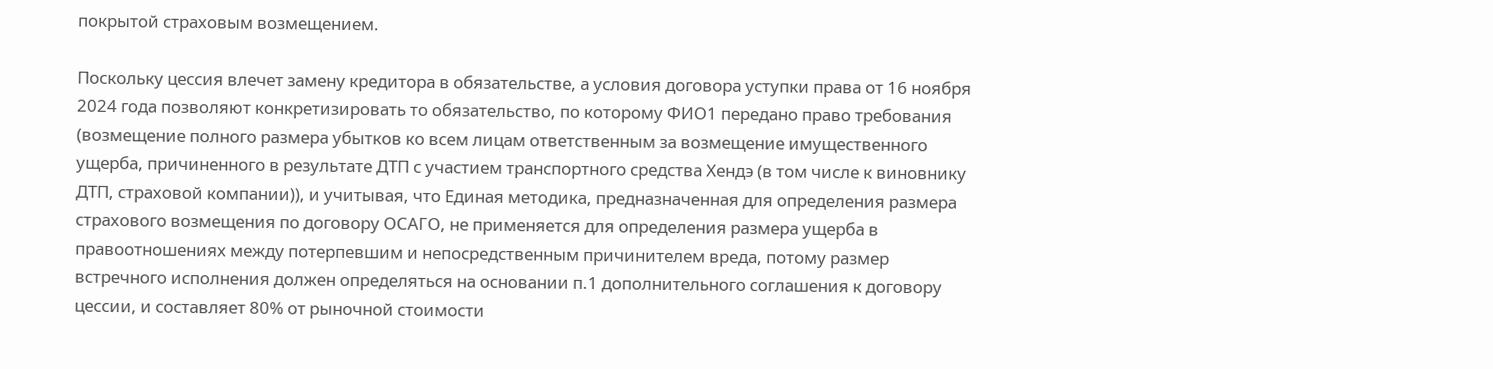покрытой страховым возмещением.

Поскольку цессия влечет замену кредитора в обязательстве, а условия договора уступки права от 16 ноября 2024 года позволяют конкретизировать то обязательство, по которому ФИО1 передано право требования (возмещение полного размера убытков ко всем лицам ответственным за возмещение имущественного ущерба, причиненного в результате ДТП с участием транспортного средства Хендэ (в том числе к виновнику ДТП, страховой компании)), и учитывая, что Единая методика, предназначенная для определения размера страхового возмещения по договору ОСАГО, не применяется для определения размера ущерба в правоотношениях между потерпевшим и непосредственным причинителем вреда, потому размер встречного исполнения должен определяться на основании п.1 дополнительного соглашения к договору цессии, и составляет 80% от рыночной стоимости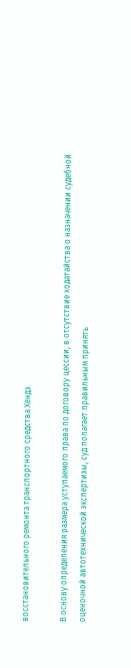восстановительного ремонта транспортного средства Хендэ.

В основу определения размера уступаемого права по договору цессии, в отсутствие ходатайства о назначении судебной оценочной автотехнической экспертизы, суд полагает правильным принять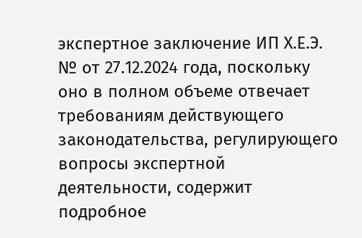экспертное заключение ИП Х.Е.Э. № от 27.12.2024 года, поскольку оно в полном объеме отвечает требованиям действующего законодательства, регулирующего вопросы экспертной деятельности, содержит подробное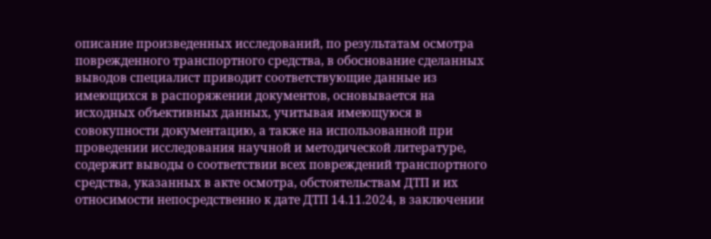описание произведенных исследований, по результатам осмотра поврежденного транспортного средства, в обоснование сделанных выводов специалист приводит соответствующие данные из имеющихся в распоряжении документов, основывается на исходных объективных данных, учитывая имеющуюся в совокупности документацию, а также на использованной при проведении исследования научной и методической литературе, содержит выводы о соответствии всех повреждений транспортного средства, указанных в акте осмотра, обстоятельствам ДТП и их относимости непосредственно к дате ДТП 14.11.2024, в заключении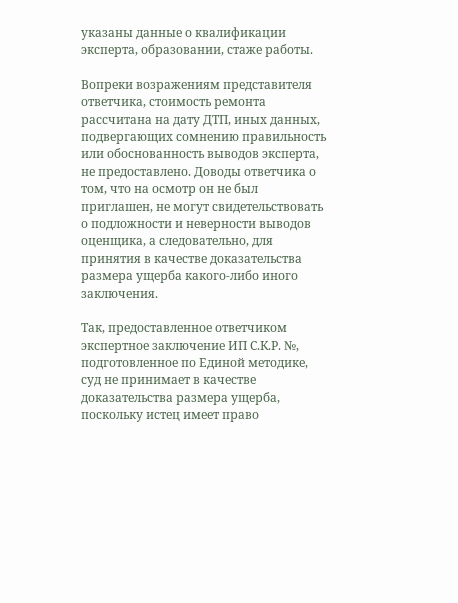указаны данные о квалификации эксперта, образовании, стаже работы.

Вопреки возражениям представителя ответчика, стоимость ремонта рассчитана на дату ДТП, иных данных, подвергающих сомнению правильность или обоснованность выводов эксперта, не предоставлено. Доводы ответчика о том, что на осмотр он не был приглашен, не могут свидетельствовать о подложности и неверности выводов оценщика, а следовательно, для принятия в качестве доказательства размера ущерба какого-либо иного заключения.

Так, предоставленное ответчиком экспертное заключение ИП С.К.Р. №, подготовленное по Единой методике, суд не принимает в качестве доказательства размера ущерба, поскольку истец имеет право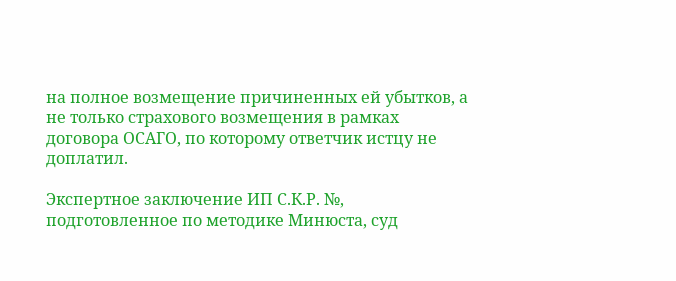на полное возмещение причиненных ей убытков, а не только страхового возмещения в рамках договора ОСАГО, по которому ответчик истцу не доплатил.

Экспертное заключение ИП С.К.Р. №, подготовленное по методике Минюста, суд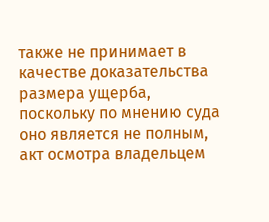также не принимает в качестве доказательства размера ущерба, поскольку по мнению суда оно является не полным, акт осмотра владельцем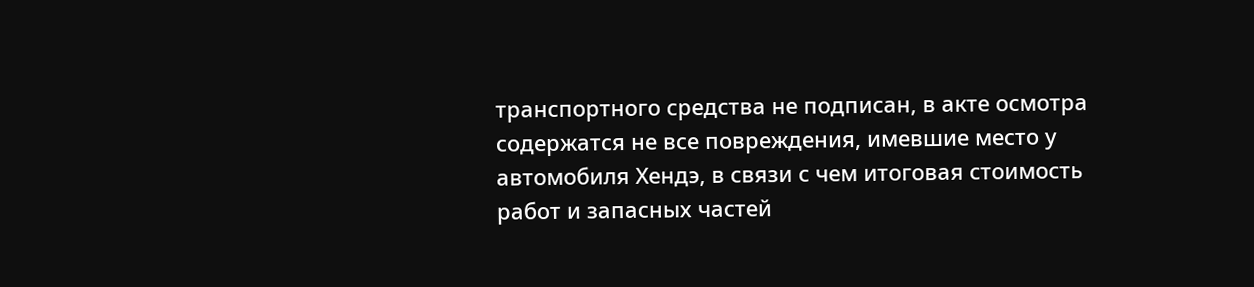транспортного средства не подписан, в акте осмотра содержатся не все повреждения, имевшие место у автомобиля Хендэ, в связи с чем итоговая стоимость работ и запасных частей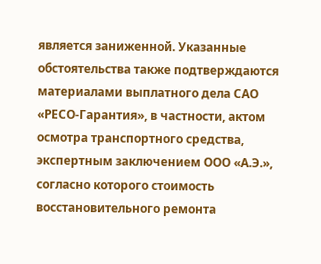является заниженной. Указанные обстоятельства также подтверждаются материалами выплатного дела САО «РЕСО-Гарантия», в частности, актом осмотра транспортного средства, экспертным заключением ООО «А.Э.», согласно которого стоимость восстановительного ремонта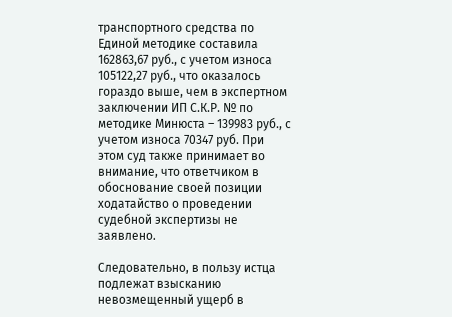транспортного средства по Единой методике составила 162863,67 руб., с учетом износа 105122,27 руб., что оказалось гораздо выше, чем в экспертном заключении ИП С.К.Р. № по методике Минюста – 139983 руб., с учетом износа 70347 руб. При этом суд также принимает во внимание, что ответчиком в обоснование своей позиции ходатайство о проведении судебной экспертизы не заявлено.

Следовательно, в пользу истца подлежат взысканию невозмещенный ущерб в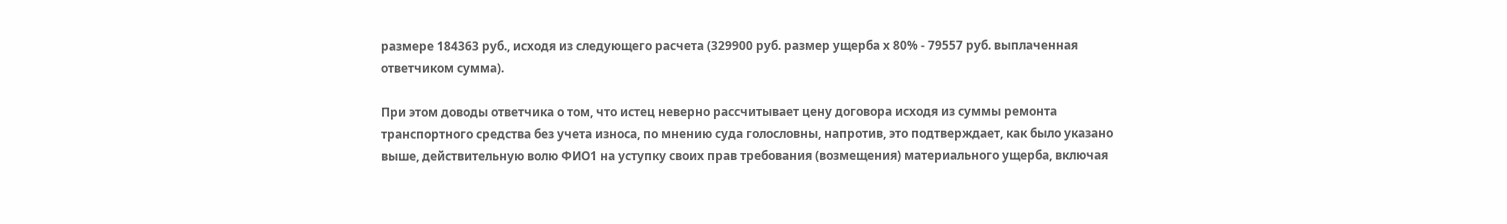размере 184363 руб., исходя из следующего расчета (329900 руб. размер ущерба х 80% - 79557 руб. выплаченная ответчиком сумма).

При этом доводы ответчика о том, что истец неверно рассчитывает цену договора исходя из суммы ремонта транспортного средства без учета износа, по мнению суда голословны, напротив, это подтверждает, как было указано выше, действительную волю ФИО1 на уступку своих прав требования (возмещения) материального ущерба, включая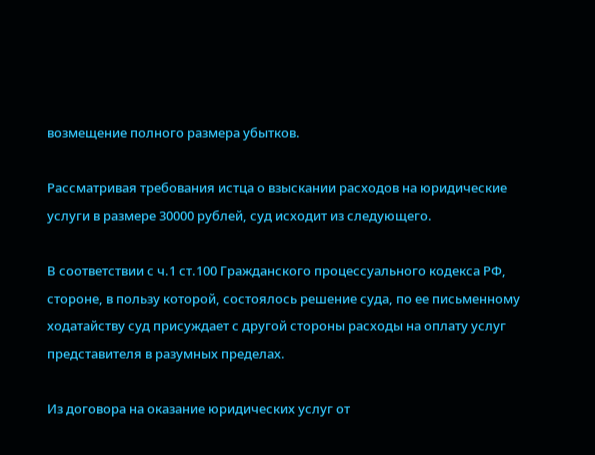возмещение полного размера убытков.

Рассматривая требования истца о взыскании расходов на юридические услуги в размере 30000 рублей, суд исходит из следующего.

В соответствии с ч.1 ст.100 Гражданского процессуального кодекса РФ, стороне, в пользу которой, состоялось решение суда, по ее письменному ходатайству суд присуждает с другой стороны расходы на оплату услуг представителя в разумных пределах.

Из договора на оказание юридических услуг от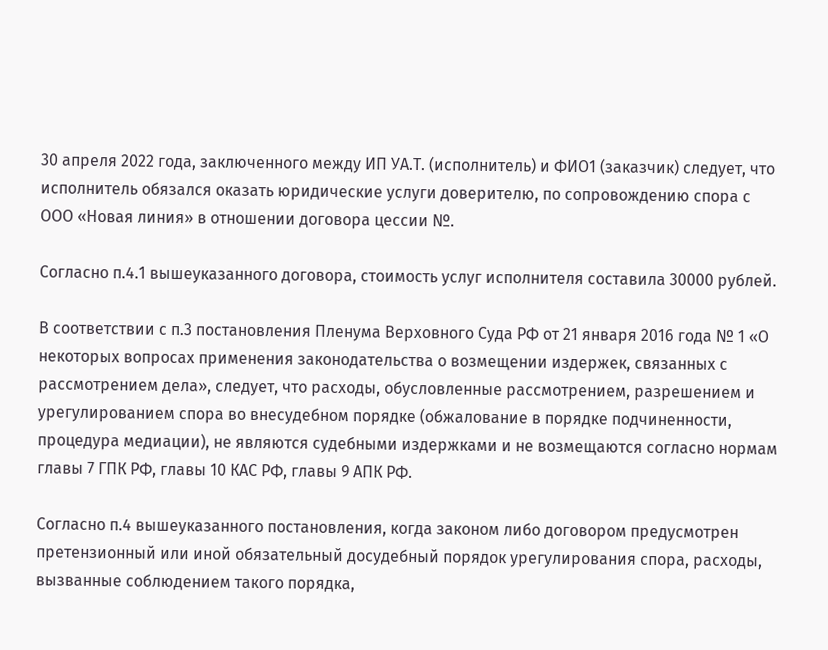30 апреля 2022 года, заключенного между ИП УА.Т. (исполнитель) и ФИО1 (заказчик) следует, что исполнитель обязался оказать юридические услуги доверителю, по сопровождению спора с ООО «Новая линия» в отношении договора цессии №.

Согласно п.4.1 вышеуказанного договора, стоимость услуг исполнителя составила 30000 рублей.

В соответствии с п.3 постановления Пленума Верховного Суда РФ от 21 января 2016 года № 1 «О некоторых вопросах применения законодательства о возмещении издержек, связанных с рассмотрением дела», следует, что расходы, обусловленные рассмотрением, разрешением и урегулированием спора во внесудебном порядке (обжалование в порядке подчиненности, процедура медиации), не являются судебными издержками и не возмещаются согласно нормам главы 7 ГПК РФ, главы 10 КАС РФ, главы 9 АПК РФ.

Согласно п.4 вышеуказанного постановления, когда законом либо договором предусмотрен претензионный или иной обязательный досудебный порядок урегулирования спора, расходы, вызванные соблюдением такого порядка,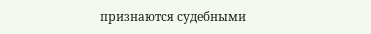признаются судебными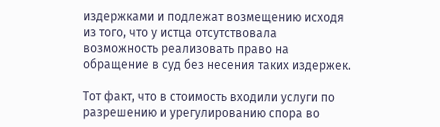издержками и подлежат возмещению исходя из того, что у истца отсутствовала возможность реализовать право на обращение в суд без несения таких издержек.

Тот факт, что в стоимость входили услуги по разрешению и урегулированию спора во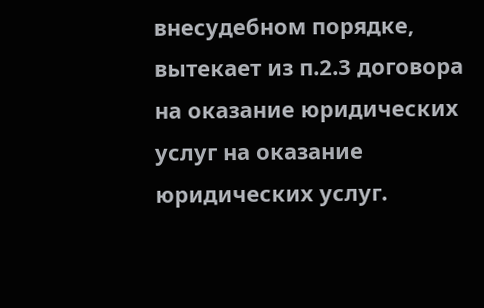внесудебном порядке, вытекает из п.2.3 договора на оказание юридических услуг на оказание юридических услуг.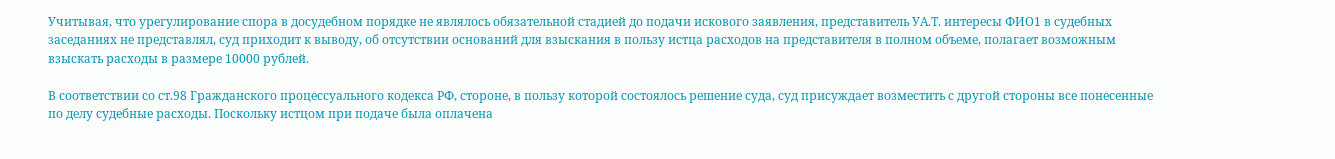Учитывая, что урегулирование спора в досудебном порядке не являлось обязательной стадией до подачи искового заявления, представитель УА.Т. интересы ФИО1 в судебных заседаниях не представлял, суд приходит к выводу, об отсутствии оснований для взыскания в пользу истца расходов на представителя в полном объеме, полагает возможным взыскать расходы в размере 10000 рублей.

В соответствии со ст.98 Гражданского процессуального кодекса РФ, стороне, в пользу которой состоялось решение суда, суд присуждает возместить с другой стороны все понесенные по делу судебные расходы. Поскольку истцом при подаче была оплачена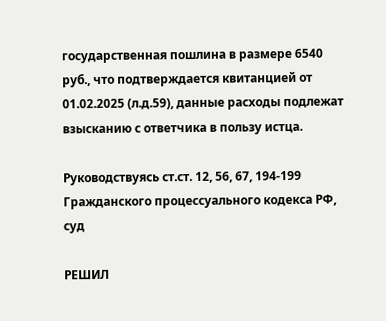государственная пошлина в размере 6540 руб., что подтверждается квитанцией от 01.02.2025 (л.д.59), данные расходы подлежат взысканию с ответчика в пользу истца.

Руководствуясь ст.ст. 12, 56, 67, 194-199 Гражданского процессуального кодекса РФ, суд

РЕШИЛ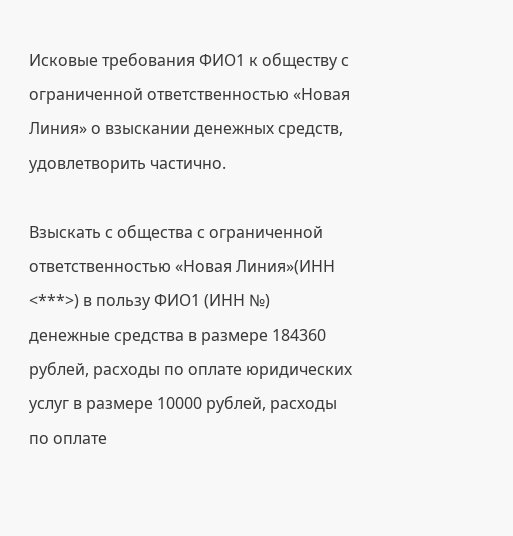Исковые требования ФИО1 к обществу с ограниченной ответственностью «Новая Линия» о взыскании денежных средств, удовлетворить частично.

Взыскать с общества с ограниченной ответственностью «Новая Линия»(ИНН <***>) в пользу ФИО1 (ИНН №) денежные средства в размере 184360 рублей, расходы по оплате юридических услуг в размере 10000 рублей, расходы по оплате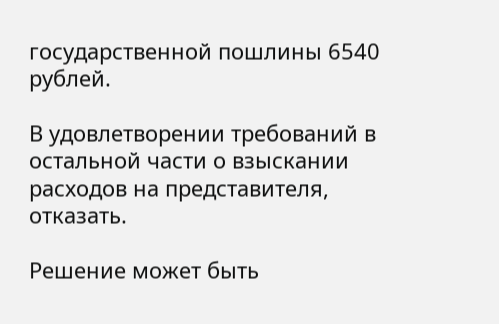государственной пошлины 6540 рублей.

В удовлетворении требований в остальной части о взыскании расходов на представителя, отказать.

Решение может быть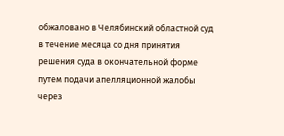обжаловано в Челябинский областной суд в течение месяца со дня принятия решения суда в окончательной форме путем подачи апелляционной жалобы через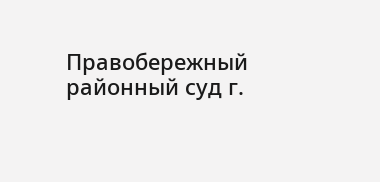Правобережный районный суд г.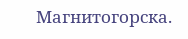Магнитогорска.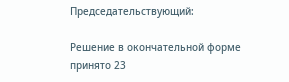Председательствующий:

Решение в окончательной форме принято 23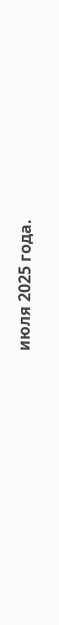июля 2025 года.